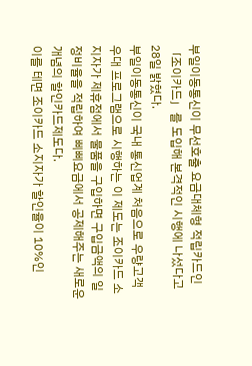부일이동통신이 무선호출 요금대체형 적립카드인 「조이카드」를 도입해 본격적인 시행에 나섰다고 28일 밝혔다.
부일이동통신이 국내 통신업계 처음으로 우량고객 우대 프로그램으로 시행하는 이 제도는 조이카드 소지자가 제휴점에서 물품을 구입하면 구입금액의 일정비율을 적립하여 삐삐요금에서 공제해주는 새로운 개념의 할인카드제도다.
이를 테면 조이카드 소지자가 할인율이 10%인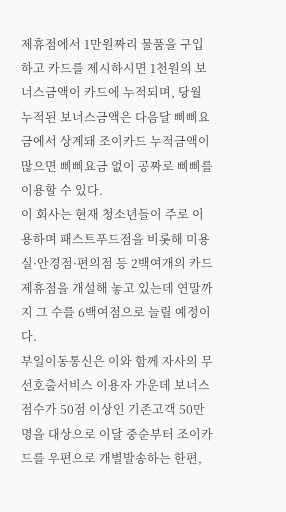제휴점에서 1만원짜리 물품을 구입하고 카드를 제시하시면 1천원의 보너스금액이 카드에 누적되며, 당월 누적된 보너스금액은 다음달 삐삐요금에서 상계돼 조이카드 누적금액이 많으면 삐삐요금 없이 공짜로 삐삐를 이용할 수 있다.
이 회사는 현재 청소년들이 주로 이용하며 패스트푸드점을 비롯해 미용실·안경점·편의점 등 2백여개의 카드 제휴점을 개설해 놓고 있는데 연말까지 그 수를 6백여점으로 늘릴 예정이다.
부일이동통신은 이와 함께 자사의 무선호출서비스 이용자 가운데 보너스점수가 50점 이상인 기존고객 50만명을 대상으로 이달 중순부터 조이카드를 우편으로 개별발송하는 한편,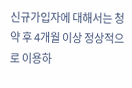신규가입자에 대해서는 청약 후 4개월 이상 정상적으로 이용하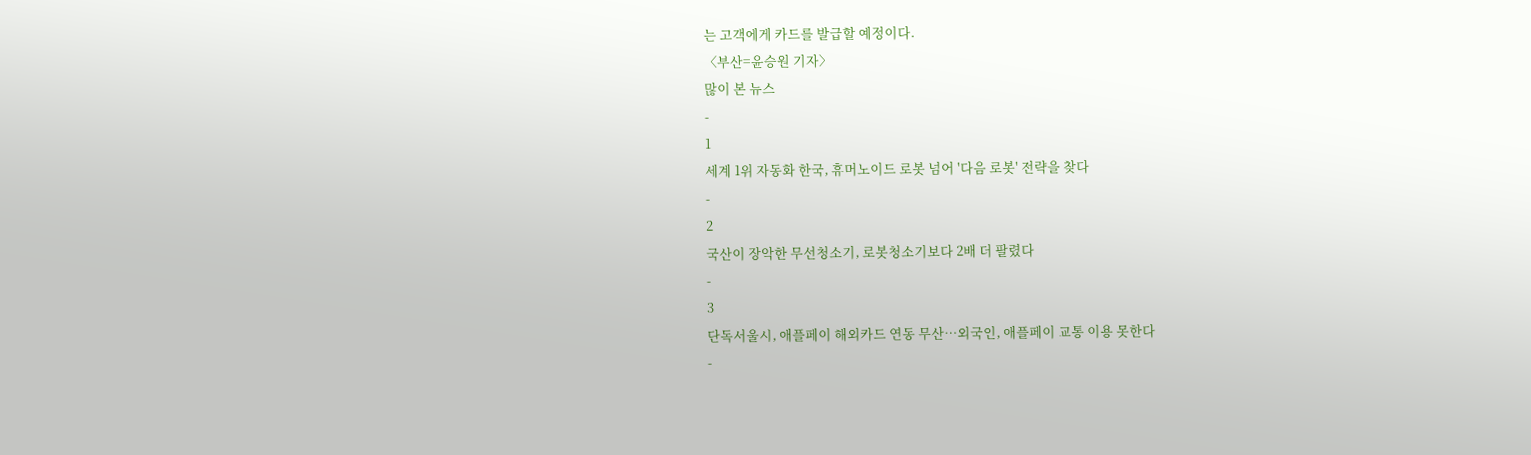는 고객에게 카드를 발급할 예정이다.
〈부산=윤승원 기자〉
많이 본 뉴스
-
1
세계 1위 자동화 한국, 휴머노이드 로봇 넘어 '다음 로봇' 전략을 찾다
-
2
국산이 장악한 무선청소기, 로봇청소기보다 2배 더 팔렸다
-
3
단독서울시, 애플페이 해외카드 연동 무산…외국인, 애플페이 교통 이용 못한다
-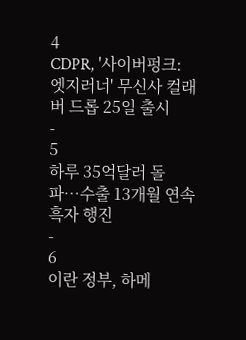4
CDPR, '사이버펑크: 엣지러너' 무신사 컬래버 드롭 25일 출시
-
5
하루 35억달러 돌파…수출 13개월 연속 흑자 행진
-
6
이란 정부, 하메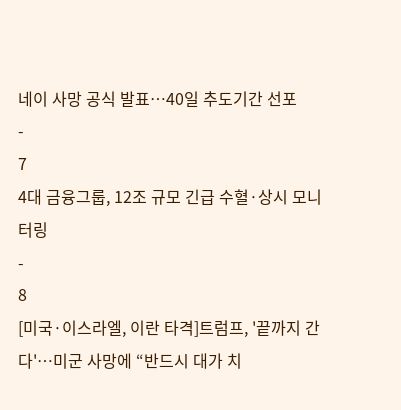네이 사망 공식 발표…40일 추도기간 선포
-
7
4대 금융그룹, 12조 규모 긴급 수혈·상시 모니터링
-
8
[미국·이스라엘, 이란 타격]트럼프, '끝까지 간다'…미군 사망에 “반드시 대가 치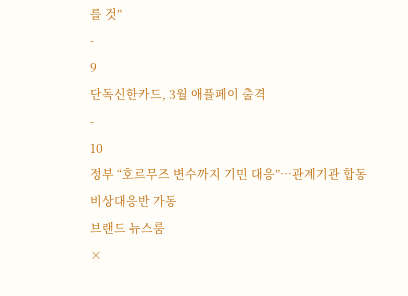를 것”
-
9
단독신한카드, 3월 애플페이 출격
-
10
정부 “호르무즈 변수까지 기민 대응”…관계기관 합동 비상대응반 가동
브랜드 뉴스룸
×